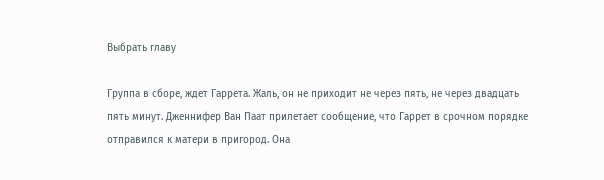Выбрать главу

Группа в сборе, ждет Гаррета. Жаль, он не приходит не через пять, не через двадцать пять минут. Дженнифер Ван Паат прилетает сообщение, что Гаррет в срочном порядке отправился к матери в пригород. Она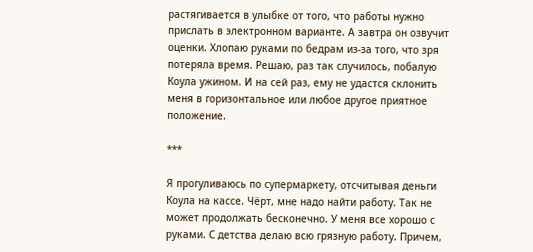растягивается в улыбке от того, что работы нужно прислать в электронном варианте. А завтра он озвучит оценки. Хлопаю руками по бедрам из-за того, что зря потеряла время. Решаю, раз так случилось, побалую Коула ужином. И на сей раз, ему не удастся склонить меня в горизонтальное или любое другое приятное положение.

***

Я прогуливаюсь по супермаркету, отсчитывая деньги Коула на кассе. Чёрт, мне надо найти работу. Так не может продолжать бесконечно. У меня все хорошо с руками. С детства делаю всю грязную работу. Причем,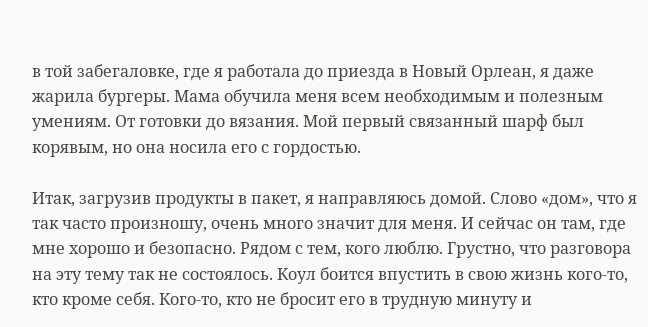в той забегаловке, где я работала до приезда в Новый Орлеан, я даже жарила бургеры. Мама обучила меня всем необходимым и полезным умениям. От готовки до вязания. Мой первый связанный шарф был корявым, но она носила его с гордостью.

Итак, загрузив продукты в пакет, я направляюсь домой. Слово «дом», что я так часто произношу, очень много значит для меня. И сейчас он там, где мне хорошо и безопасно. Рядом с тем, кого люблю. Грустно, что разговора на эту тему так не состоялось. Коул боится впустить в свою жизнь кого-то, кто кроме себя. Кого-то, кто не бросит его в трудную минуту и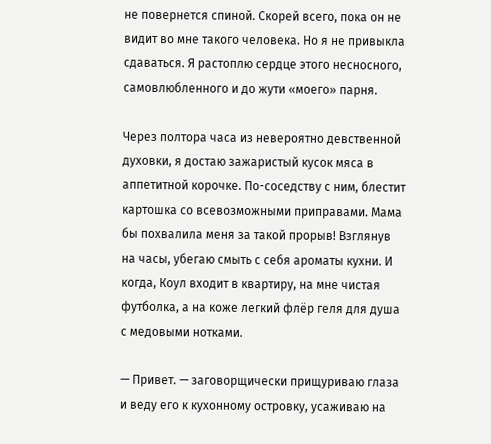не повернется спиной. Скорей всего, пока он не видит во мне такого человека. Но я не привыкла сдаваться. Я растоплю сердце этого несносного, самовлюбленного и до жути «моего» парня.

Через полтора часа из невероятно девственной духовки, я достаю зажаристый кусок мяса в аппетитной корочке. По-соседству с ним, блестит картошка со всевозможными приправами. Мама бы похвалила меня за такой прорыв! Взглянув на часы, убегаю смыть с себя ароматы кухни. И когда, Коул входит в квартиру, на мне чистая футболка, а на коже легкий флёр геля для душа с медовыми нотками.

— Привет. — заговорщически прищуриваю глаза и веду его к кухонному островку, усаживаю на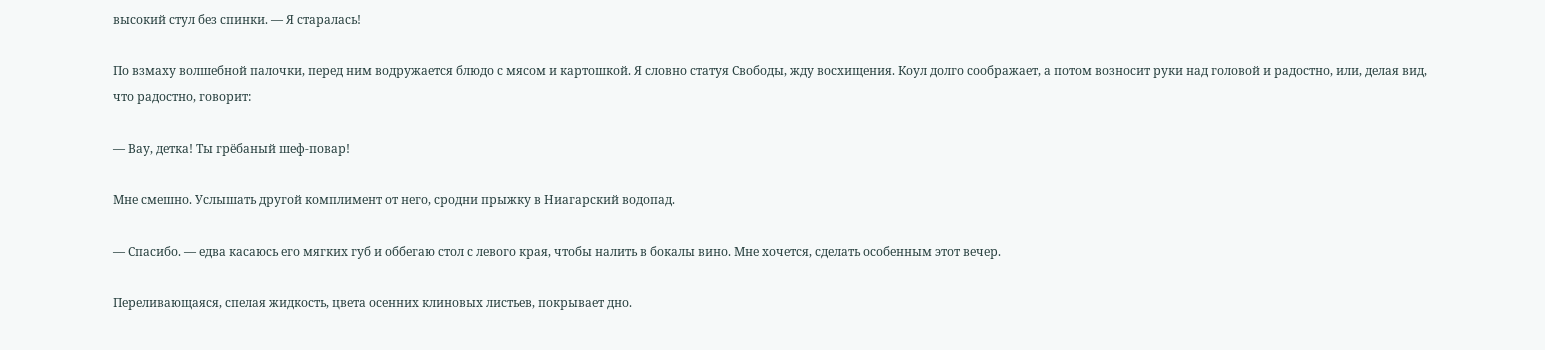высокий стул без спинки. — Я старалась!

По взмаху волшебной палочки, перед ним водружается блюдо с мясом и картошкой. Я словно статуя Свободы, жду восхищения. Коул долго соображает, а потом возносит руки над головой и радостно, или, делая вид, что радостно, говорит:

— Вау, детка! Ты грёбаный шеф-повар!

Мне смешно. Услышать другой комплимент от него, сродни прыжку в Ниагарский водопад.

— Спасибо. — едва касаюсь его мягких губ и оббегаю стол с левого края, чтобы налить в бокалы вино. Мне хочется, сделать особенным этот вечер.

Переливающаяся, спелая жидкость, цвета осенних клиновых листьев, покрывает дно.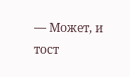— Может, и тост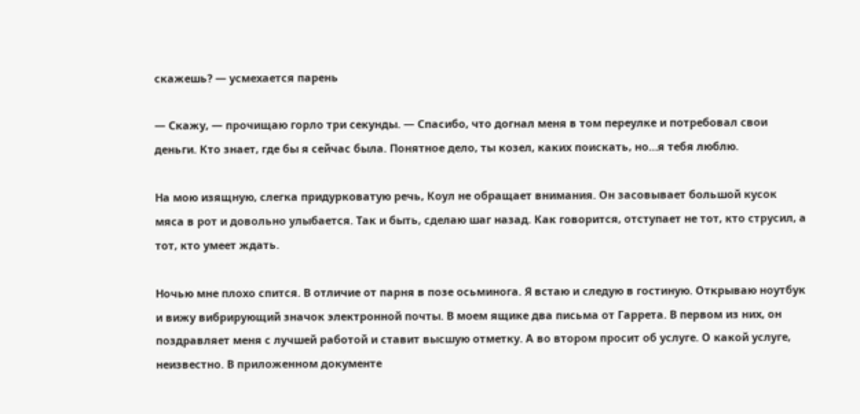скажешь? — усмехается парень

— Скажу, — прочищаю горло три секунды. — Спасибо, что догнал меня в том переулке и потребовал свои деньги. Кто знает, где бы я сейчас была. Понятное дело, ты козел, каких поискать, но…я тебя люблю.

На мою изящную, слегка придурковатую речь, Коул не обращает внимания. Он засовывает большой кусок мяса в рот и довольно улыбается. Так и быть, сделаю шаг назад. Как говорится, отступает не тот, кто струсил, а тот, кто умеет ждать.

Ночью мне плохо спится. В отличие от парня в позе осьминога. Я встаю и следую в гостиную. Открываю ноутбук и вижу вибрирующий значок электронной почты. В моем ящике два письма от Гаррета. В первом из них, он поздравляет меня с лучшей работой и ставит высшую отметку. А во втором просит об услуге. О какой услуге, неизвестно. В приложенном документе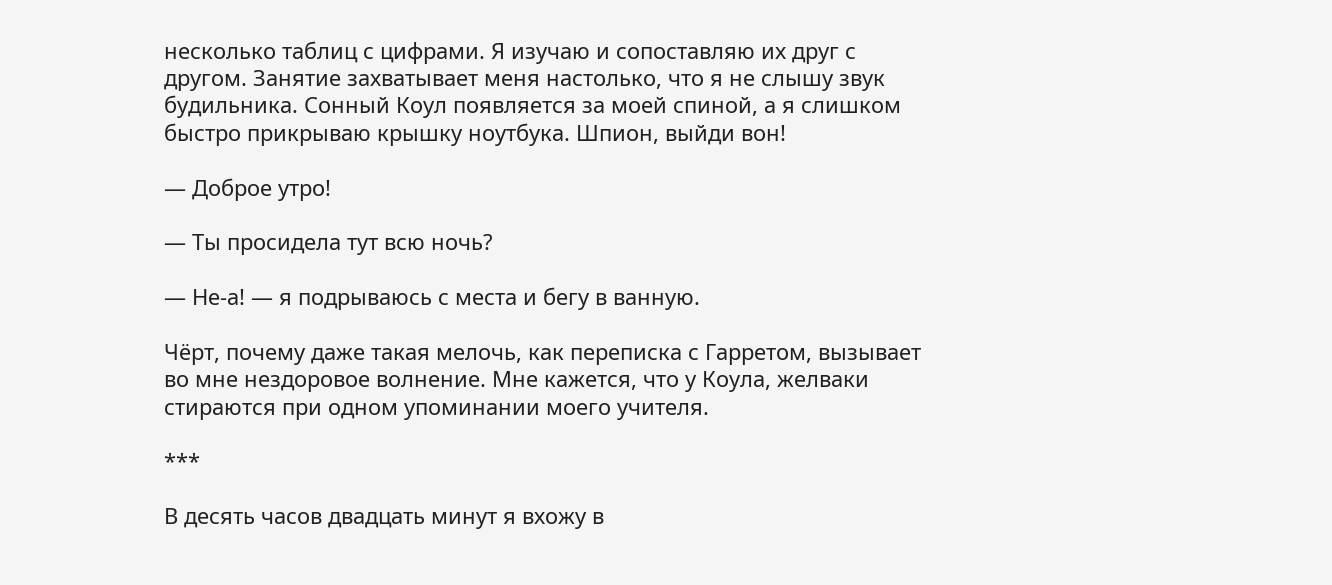несколько таблиц с цифрами. Я изучаю и сопоставляю их друг с другом. Занятие захватывает меня настолько, что я не слышу звук будильника. Сонный Коул появляется за моей спиной, а я слишком быстро прикрываю крышку ноутбука. Шпион, выйди вон!

— Доброе утро!

— Ты просидела тут всю ночь?

— Не-а! — я подрываюсь с места и бегу в ванную.

Чёрт, почему даже такая мелочь, как переписка с Гарретом, вызывает во мне нездоровое волнение. Мне кажется, что у Коула, желваки стираются при одном упоминании моего учителя.

***

В десять часов двадцать минут я вхожу в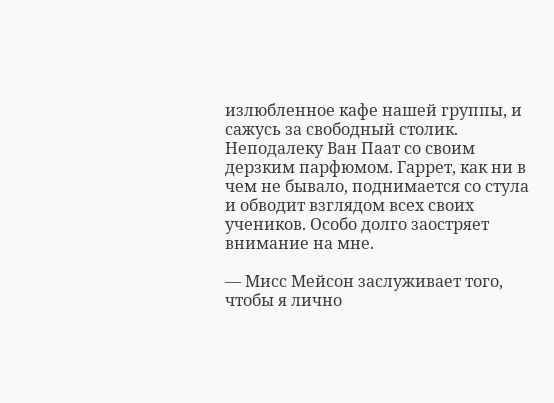излюбленное кафе нашей группы, и сажусь за свободный столик. Неподалеку Ван Паат со своим дерзким парфюмом. Гаррет, как ни в чем не бывало, поднимается со стула и обводит взглядом всех своих учеников. Особо долго заостряет внимание на мне.

— Мисс Мейсон заслуживает того, чтобы я лично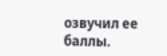озвучил ее баллы.